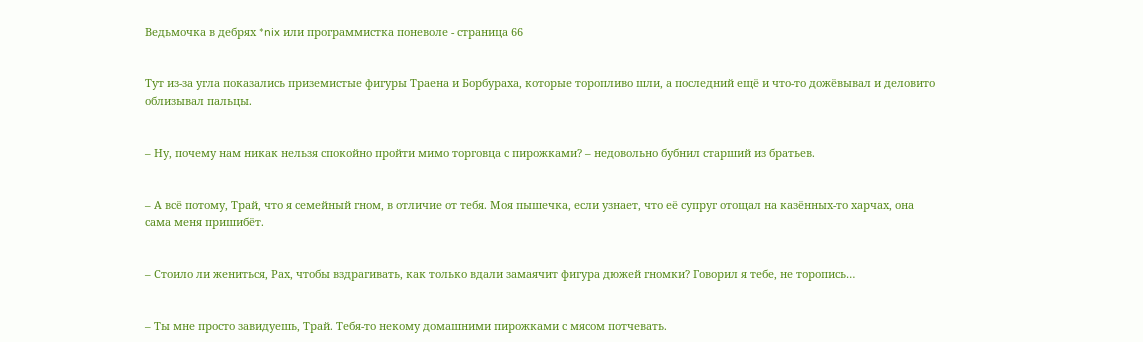Ведьмочка в дебрях *nix или программистка поневоле - страница 66


Тут из-за угла показались приземистые фигуры Траена и Борбураха, которые торопливо шли, а последний ещё и что-то дожёвывал и деловито облизывал пальцы.


– Ну, почему нам никак нельзя спокойно пройти мимо торговца с пирожками? – недовольно бубнил старший из братьев.


– А всё потому, Трай, что я семейный гном, в отличие от тебя. Моя пышечка, если узнает, что её супруг отощал на казённых-то харчах, она сама меня пришибёт.


– Стоило ли жениться, Рах, чтобы вздрагивать, как только вдали замаячит фигура дюжей гномки? Говорил я тебе, не торопись…


– Ты мне просто завидуешь, Трай. Тебя-то некому домашними пирожками с мясом потчевать.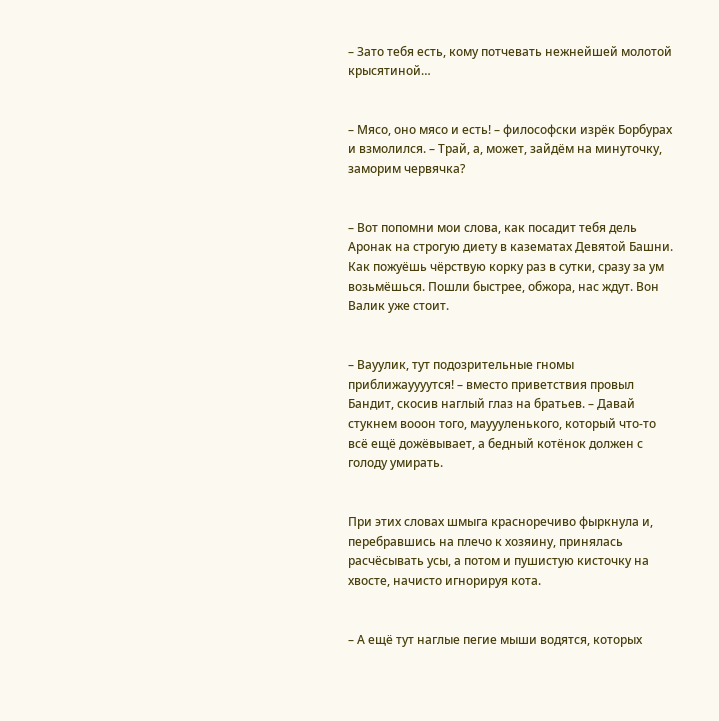– Зато тебя есть, кому потчевать нежнейшей молотой крысятиной…


– Мясо, оно мясо и есть! – философски изрёк Борбурах и взмолился. – Трай, а, может, зайдём на минуточку, заморим червячка?


– Вот попомни мои слова, как посадит тебя дель Аронак на строгую диету в казематах Девятой Башни. Как пожуёшь чёрствую корку раз в сутки, сразу за ум возьмёшься. Пошли быстрее, обжора, нас ждут. Вон Валик уже стоит.


– Вауулик, тут подозрительные гномы приближауууутся! – вместо приветствия провыл Бандит, скосив наглый глаз на братьев. – Давай стукнем вооон того, мауууленького, который что-то всё ещё дожёвывает, а бедный котёнок должен с голоду умирать.


При этих словах шмыга красноречиво фыркнула и, перебравшись на плечо к хозяину, принялась расчёсывать усы, а потом и пушистую кисточку на хвосте, начисто игнорируя кота.


– А ещё тут наглые пегие мыши водятся, которых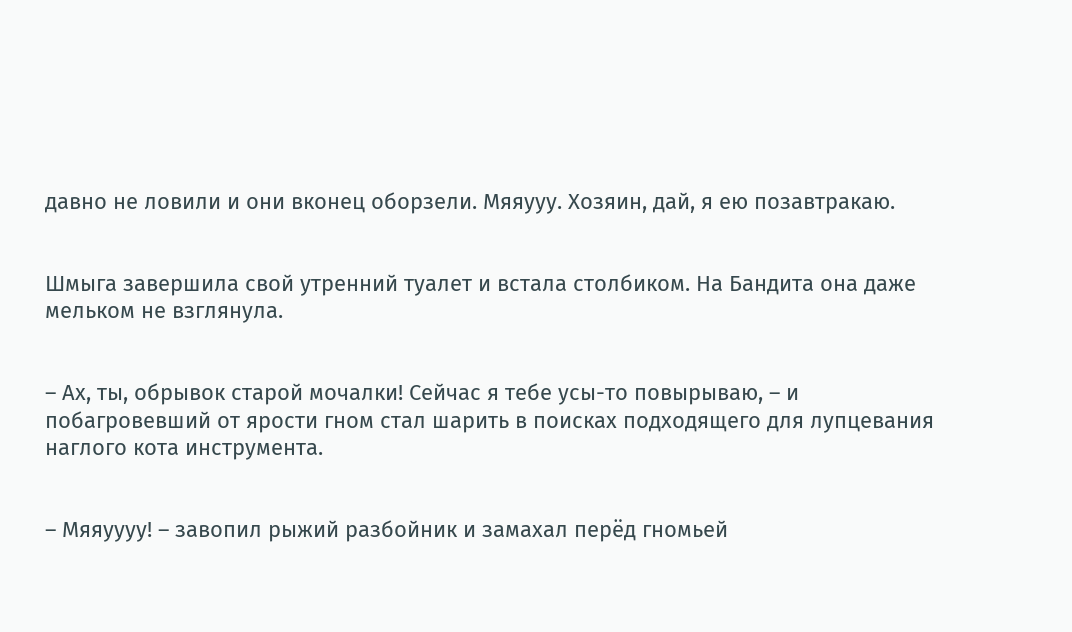давно не ловили и они вконец оборзели. Мяяууу. Хозяин, дай, я ею позавтракаю.


Шмыга завершила свой утренний туалет и встала столбиком. На Бандита она даже мельком не взглянула.


– Ах, ты, обрывок старой мочалки! Сейчас я тебе усы-то повырываю, – и побагровевший от ярости гном стал шарить в поисках подходящего для лупцевания наглого кота инструмента.


– Мяяуууу! – завопил рыжий разбойник и замахал перёд гномьей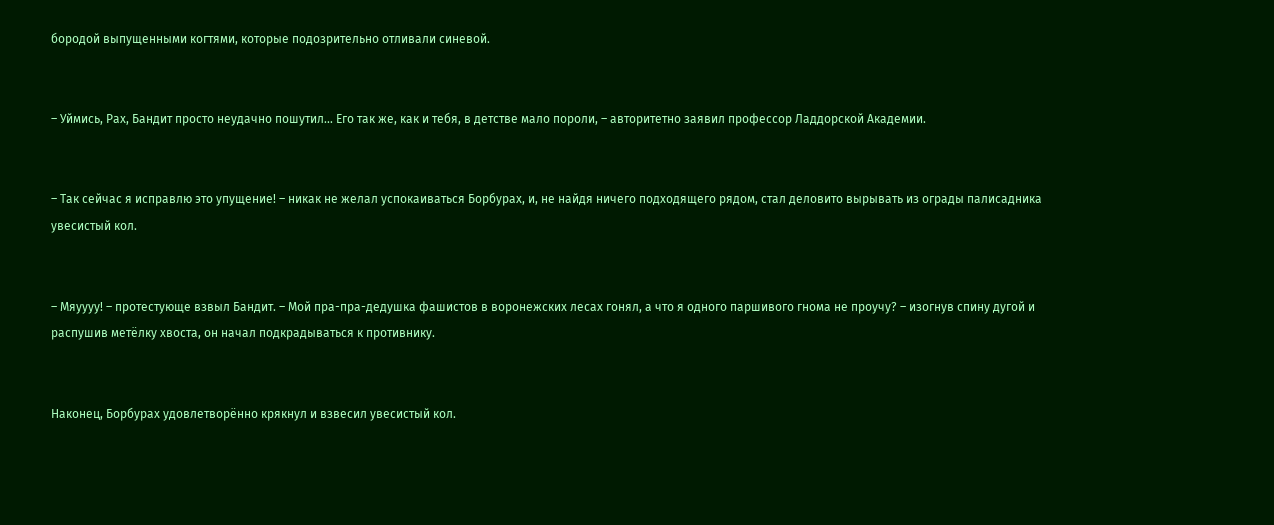бородой выпущенными когтями, которые подозрительно отливали синевой.


– Уймись, Рах, Бандит просто неудачно пошутил… Его так же, как и тебя, в детстве мало пороли, – авторитетно заявил профессор Ладдорской Академии.


– Так сейчас я исправлю это упущение! – никак не желал успокаиваться Борбурах, и, не найдя ничего подходящего рядом, стал деловито вырывать из ограды палисадника увесистый кол.


– Мяуууу! – протестующе взвыл Бандит. – Мой пра-пра-дедушка фашистов в воронежских лесах гонял, а что я одного паршивого гнома не проучу? – изогнув спину дугой и распушив метёлку хвоста, он начал подкрадываться к противнику.


Наконец, Борбурах удовлетворённо крякнул и взвесил увесистый кол.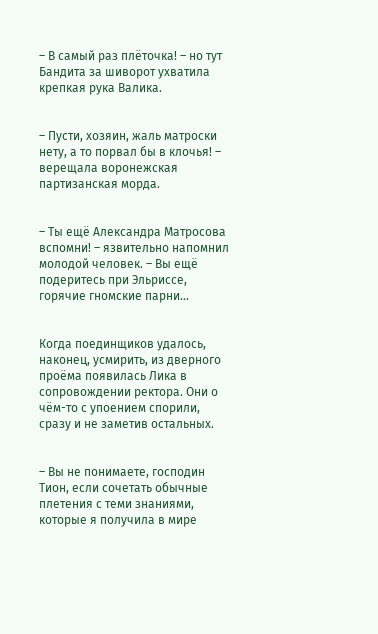– В самый раз плёточка! – но тут Бандита за шиворот ухватила крепкая рука Валика.


– Пусти, хозяин, жаль матроски нету, а то порвал бы в клочья! – верещала воронежская партизанская морда.


– Ты ещё Александра Матросова вспомни! – язвительно напомнил молодой человек. – Вы ещё подеритесь при Эльриссе, горячие гномские парни…


Когда поединщиков удалось, наконец, усмирить, из дверного проёма появилась Лика в сопровождении ректора. Они о чём-то с упоением спорили, сразу и не заметив остальных.


– Вы не понимаете, господин Тион, если сочетать обычные плетения с теми знаниями, которые я получила в мире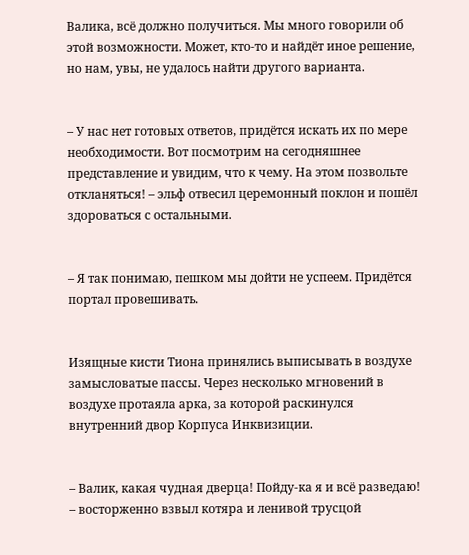Валика, всё должно получиться. Мы много говорили об этой возможности. Может, кто-то и найдёт иное решение, но нам, увы, не удалось найти другого варианта.


– У нас нет готовых ответов, придётся искать их по мере необходимости. Вот посмотрим на сегодняшнее представление и увидим, что к чему. На этом позвольте откланяться! – эльф отвесил церемонный поклон и пошёл здороваться с остальными.


– Я так понимаю, пешком мы дойти не успеем. Придётся портал провешивать.


Изящные кисти Тиона принялись выписывать в воздухе замысловатые пассы. Через несколько мгновений в воздухе протаяла арка, за которой раскинулся внутренний двор Корпуса Инквизиции.


– Валик, какая чудная дверца! Пойду-ка я и всё разведаю! – восторженно взвыл котяра и ленивой трусцой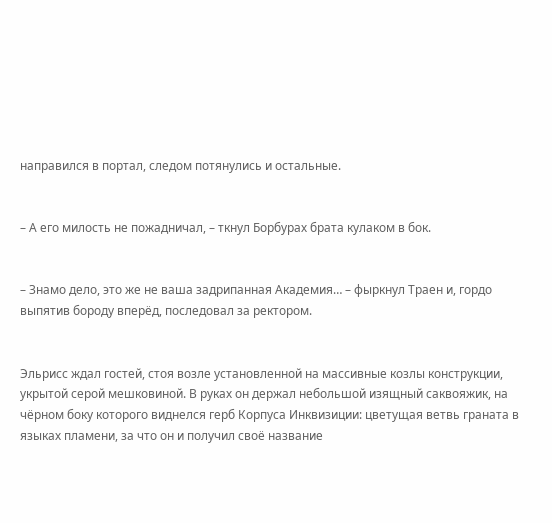направился в портал, следом потянулись и остальные.


– А его милость не пожадничал, – ткнул Борбурах брата кулаком в бок.


– Знамо дело, это же не ваша задрипанная Академия… – фыркнул Траен и, гордо выпятив бороду вперёд, последовал за ректором.


Эльрисс ждал гостей, стоя возле установленной на массивные козлы конструкции, укрытой серой мешковиной. В руках он держал небольшой изящный саквояжик, на чёрном боку которого виднелся герб Корпуса Инквизиции: цветущая ветвь граната в языках пламени, за что он и получил своё название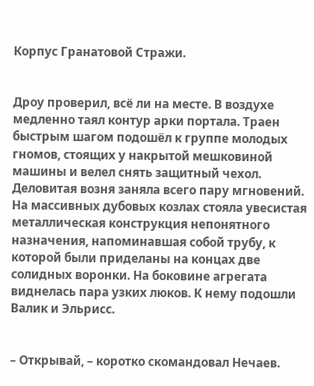Корпус Гранатовой Стражи.


Дроу проверил, всё ли на месте. В воздухе медленно таял контур арки портала. Траен быстрым шагом подошёл к группе молодых гномов, стоящих у накрытой мешковиной машины и велел снять защитный чехол. Деловитая возня заняла всего пару мгновений. На массивных дубовых козлах стояла увесистая металлическая конструкция непонятного назначения, напоминавшая собой трубу, к которой были приделаны на концах две солидных воронки. На боковине агрегата виднелась пара узких люков. К нему подошли Валик и Эльрисс.


– Открывай, – коротко скомандовал Нечаев.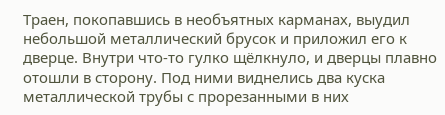Траен, покопавшись в необъятных карманах, выудил небольшой металлический брусок и приложил его к дверце. Внутри что-то гулко щёлкнуло, и дверцы плавно отошли в сторону. Под ними виднелись два куска металлической трубы с прорезанными в них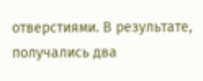отверстиями. В результате, получались два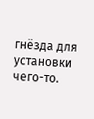гнёзда для установки чего-то.